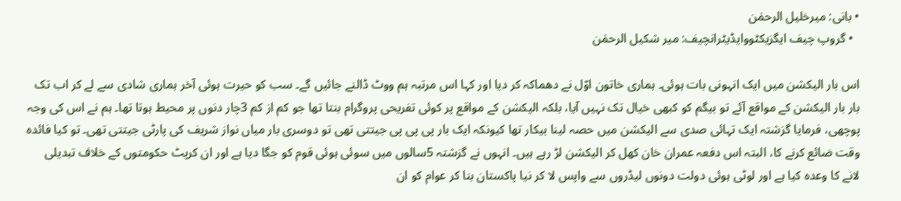• بانی: میرخلیل الرحمٰن
  • گروپ چیف ایگزیکٹووایڈیٹرانچیف: میر شکیل الرحمٰن

اس بار الیکشن میں ایک انہونی بات ہوئی۔ ہماری خاتون اوّل نے دھماکہ کر دیا اور کہا اس مرتبہ ہم ووٹ ڈالنے جائیں گے۔ سب کو حیرت ہوئی آخر ہماری شادی سے لے کر اب تک بار بار الیکشن کے مواقع آئے تو بیگم کو کبھی خیال تک نہیں آیا، بلکہ الیکشن کے مواقع پر کوئی تفریحی پروگرام بنتا تھا جو کم از کم 3چار دنوں پر محیط ہوتا تھا۔ ہم نے اس کی وجہ پوچھی، فرمایا گزشتہ ایک تہائی صدی سے الیکشن میں حصہ لینا بیکار تھا کیونکہ ایک بار پی پی پی جیتتی تھی تو دوسری بار میاں نواز شریف کی پارٹی جیتتی تھی۔ تو کیا فائدہ وقت ضائع کرنے کا، البتہ اس دفعہ عمران خان کھل کر الیکشن لڑ رہے ہیں۔ انہوں نے گزشتہ 5سالوں میں سوئی ہوئی قوم کو جگا دیا ہے اور ان کرپٹ حکومتوں کے خلاف تبدیلی لانے کا وعدہ کیا ہے اور لوٹی ہوئی دولت دونوں لیڈروں سے واپس لا کر نیا پاکستان بنا کر عوام کو ان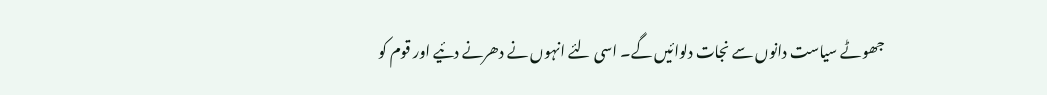جھوٹے سیاست دانوں سے نجات دلوائیں گے۔ اسی لئے انہوں نے دھرنے دئیے اور قوم کو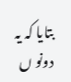بتایا کہ یہ دونو ں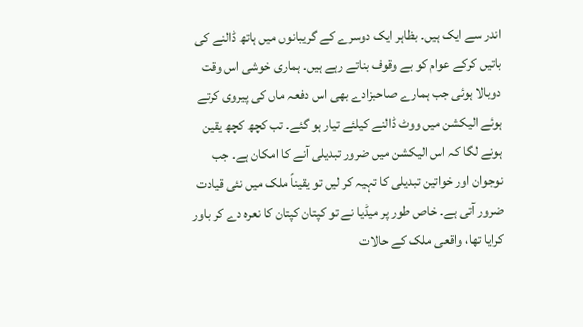اندر سے ایک ہیں۔ بظاہر ایک دوسرے کے گریبانوں میں ہاتھ ڈالنے کی باتیں کرکے عوام کو بے وقوف بناتے رہے ہیں۔ ہماری خوشی اس وقت دوبالا ہوئی جب ہمارے صاحبزادے بھی اس دفعہ ماں کی پیروی کرتے ہوئے الیکشن میں ووٹ ڈالنے کیلئے تیار ہو گئے۔ تب کچھ کچھ یقین ہونے لگا کہ اس الیکشن میں ضرور تبدیلی آنے کا امکان ہے۔ جب نوجوان اور خواتین تبدیلی کا تہیہ کر لیں تو یقیناً ملک میں نئی قیادت ضرور آتی ہے۔ خاص طور پر میڈیا نے تو کپتان کپتان کا نعرہ دے کر باور کرایا تھا، واقعی ملک کے حالات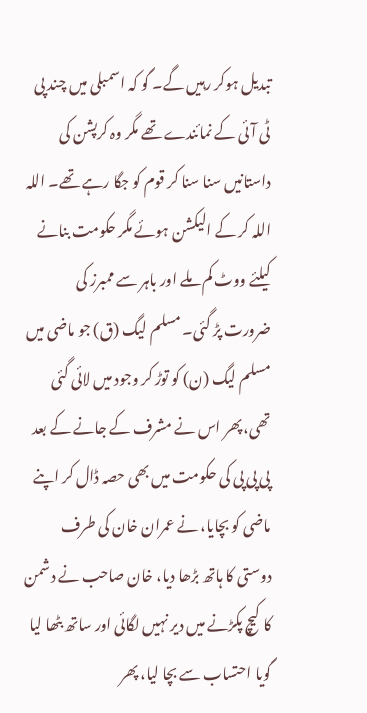تبدیل ہوکر رہیں گے۔ گو کہ اسمبلی میں چند پی ٹی آئی کے نمائندے تھے مگر وہ کرپشن کی داستانیں سنا سنا کر قوم کو جگا رہے تھے۔ اللہ اللہ کر کے الیکشن ہوئے مگر حکومت بنانے کیلئے ووٹ کم ملے اور باہر سے ممبرز کی ضرورت پڑ گئی۔ مسلم لیگ (ق) جو ماضی میں مسلم لیگ (ن) کو توڑ کر وجود میں لائی گئی تھی، پھر اس نے مشرف کے جانے کے بعد پی پی پی کی حکومت میں بھی حصہ ڈال کر اپنے ماضی کو بچایا، نے عمران خان کی طرف دوستی کا ہاتھ بڑھا دیا، خان صاحب نے دشمن کا کیچ پکڑنے میں دیر نہیں لگائی اور ساتھ بٹھا لیا گویا احتساب سے بچا لیا، پھر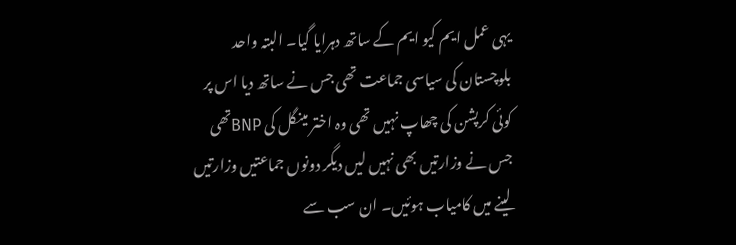یہی عمل ایم کیو ایم کے ساتھ دہرایا گیا۔ البتہ واحد بلوچستان کی سیاسی جماعت تھی جس نے ساتھ دیا اس پر کوئی کرپشن کی چھاپ نہیں تھی وہ اختر مینگل کی BNPتھی جس نے وزارتیں بھی نہیں لیں دیگر دونوں جماعتیں وزارتیں لینے میں کامیاب ہوئیں۔ ان سب سے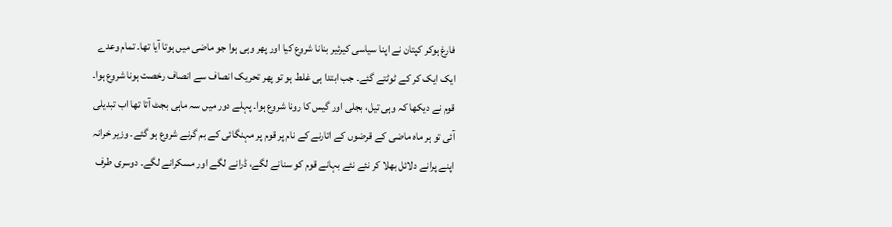فارغ ہوکر کپتان نے اپنا سیاسی کیرئیر بنانا شروع کیا اور پھر وہی ہوا جو ماضی میں ہوتا آیا تھا۔ تمام وعدے ایک ایک کر کے ٹوٹتے گئے۔ جب ابتدا ہی غلط ہو تو پھر تحریک انصاف سے انصاف رخصت ہونا شروع ہوا۔ قوم نے دیکھا کہ وہی تیل، بجلی اور گیس کا رونا شروع ہوا۔ پہلے دور میں سہ ماہی بجٹ آتا تھا اب تبدیلی آئی تو ہر ماہ ماضی کے قرضوں کے اتارنے کے نام پر قوم پر مہنگائی کے بم گرنے شروع ہو گئے۔ وزیر خرانہ اپنے پرانے دلائل بھلا کر نئے نئے بہانے قوم کو سنانے لگے، ڈرانے لگے اور مسکرانے لگے۔ دوسری طرف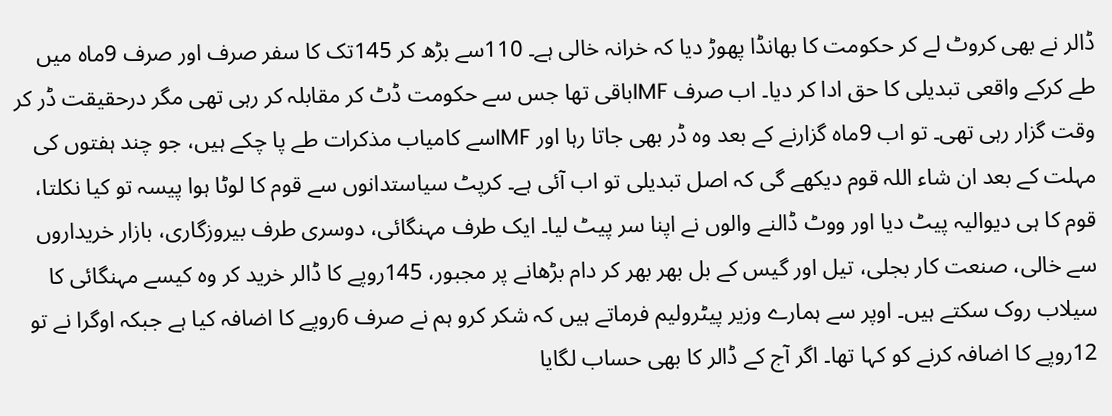ڈالر نے بھی کروٹ لے کر حکومت کا بھانڈا پھوڑ دیا کہ خرانہ خالی ہے۔ 110سے بڑھ کر 145تک کا سفر صرف اور صرف 9ماہ میں طے کرکے واقعی تبدیلی کا حق ادا کر دیا۔ اب صرف IMFباقی تھا جس سے حکومت ڈٹ کر مقابلہ کر رہی تھی مگر درحقیقت ڈر کر وقت گزار رہی تھی۔ تو اب 9ماہ گزارنے کے بعد وہ ڈر بھی جاتا رہا اور IMFسے کامیاب مذکرات طے پا چکے ہیں، جو چند ہفتوں کی مہلت کے بعد ان شاء اللہ قوم دیکھے گی کہ اصل تبدیلی تو اب آئی ہے۔ کرپٹ سیاستدانوں سے قوم کا لوٹا ہوا پیسہ تو کیا نکلتا، قوم کا ہی دیوالیہ پیٹ دیا اور ووٹ ڈالنے والوں نے اپنا سر پیٹ لیا۔ ایک طرف مہنگائی، دوسری طرف بیروزگاری، بازار خریداروں سے خالی، صنعت کار بجلی، تیل اور گیس کے بل بھر بھر کر دام بڑھانے پر مجبور، 145روپے کا ڈالر خرید کر وہ کیسے مہنگائی کا سیلاب روک سکتے ہیں۔ اوپر سے ہمارے وزیر پیٹرولیم فرماتے ہیں کہ شکر کرو ہم نے صرف 6روپے کا اضافہ کیا ہے جبکہ اوگرا نے تو 12روپے کا اضافہ کرنے کو کہا تھا۔ اگر آج کے ڈالر کا بھی حساب لگایا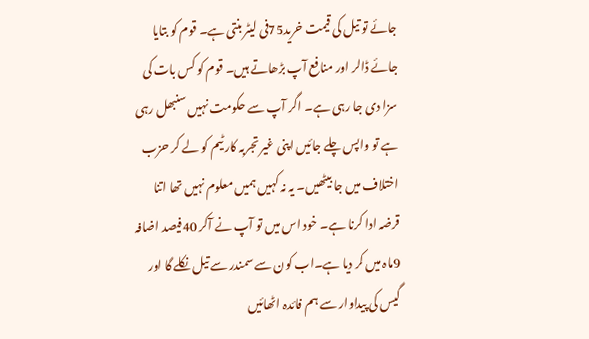جائے تو تیل کی قیمت خرید75فی لیٹر بنتی ہے۔ قوم کو بتایا جائے ڈالر اور منافع آپ بڑھاتے ہیں۔ قوم کو کس بات کی سزا دی جا رہی ہے۔ اگر آپ سے حکومت نہیں سنبھل رہی ہے تو واپس چلے جائیں اپنی غیر تجربہ کار ٹیم کو لے کر حزب اختلاف میں جا بیٹھیں۔ یہ نہ کہیں ہمیں معلوم نہیں تھا اتنا قرضہ ادا کرنا ہے۔ خود اس میں تو آپ نے آکر 40فیصد اضافہ 9ماہ میں کر دیا ہے۔اب کون سے سمندر سے تیل نکلے گا اور گیس کی پیداوار سے ہم فائدہ اٹھائیں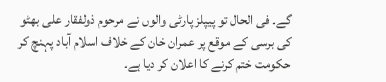گے۔ فی الحال تو پیپلز پارٹی والوں نے مرحوم ذولفقار علی بھٹو کی برسی کے موقع پر عمران خان کے خلاف اسلام آباد پہنچ کر حکومت ختم کرنے کا اعلان کر دیا ہے۔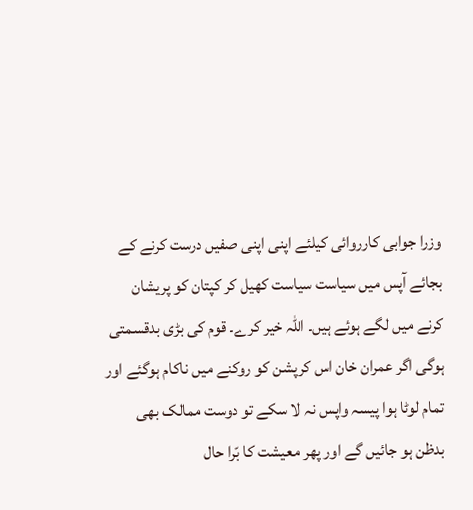وزرا جوابی کارروائی کیلئے اپنی اپنی صفیں درست کرنے کے بجائے آپس میں سیاست سیاست کھیل کر کپتان کو پریشان کرنے میں لگے ہوئے ہیں۔ اللہ خیر کرے۔ قوم کی بڑی بدقسمتی ہوگی اگر عمران خان اس کرپشن کو روکنے میں ناکام ہوگئے اور تمام لوٹا ہوا پیسہ واپس نہ لا سکے تو دوست ممالک بھی بدظن ہو جائیں گے اور پھر معیشت کا بّرا حال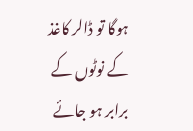ہوگا تو ڈالر کاغذ کے نوٹوں کے برابر ہو جائے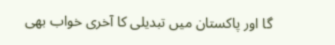گا اور پاکستان میں تبدیلی کا آخری خواب بھی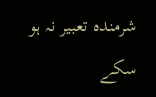شرمندہ تعبیر نہ ہو سکے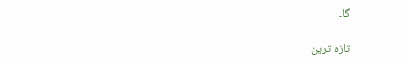گا۔

تازہ ترین